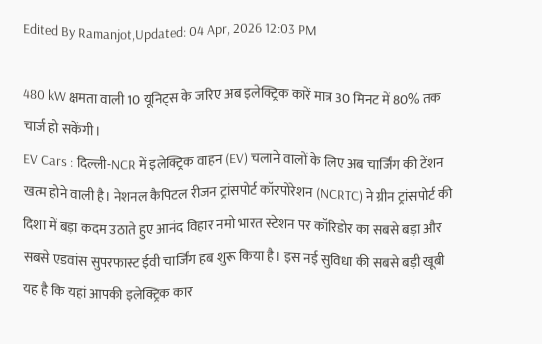Edited By Ramanjot,Updated: 04 Apr, 2026 12:03 PM

480 kW क्षमता वाली 10 यूनिट्स के जरिए अब इलेक्ट्रिक कारें मात्र 30 मिनट में 80% तक चार्ज हो सकेंगी।
EV Cars : दिल्ली-NCR में इलेक्ट्रिक वाहन (EV) चलाने वालों के लिए अब चार्जिंग की टेंशन खत्म होने वाली है। नेशनल कैपिटल रीजन ट्रांसपोर्ट कॉरपोरेशन (NCRTC) ने ग्रीन ट्रांसपोर्ट की दिशा में बड़ा कदम उठाते हुए आनंद विहार नमो भारत स्टेशन पर कॉरिडोर का सबसे बड़ा और सबसे एडवांस सुपरफास्ट ईवी चार्जिंग हब शुरू किया है। इस नई सुविधा की सबसे बड़ी खूबी यह है कि यहां आपकी इलेक्ट्रिक कार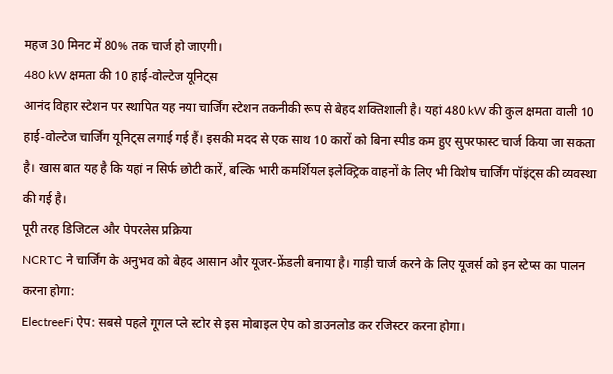महज 30 मिनट में 80% तक चार्ज हो जाएगी।
480 kW क्षमता की 10 हाई-वोल्टेज यूनिट्स
आनंद विहार स्टेशन पर स्थापित यह नया चार्जिंग स्टेशन तकनीकी रूप से बेहद शक्तिशाली है। यहां 480 kW की कुल क्षमता वाली 10 हाई-वोल्टेज चार्जिंग यूनिट्स लगाई गई हैं। इसकी मदद से एक साथ 10 कारों को बिना स्पीड कम हुए सुपरफास्ट चार्ज किया जा सकता है। खास बात यह है कि यहां न सिर्फ छोटी कारें, बल्कि भारी कमर्शियल इलेक्ट्रिक वाहनों के लिए भी विशेष चार्जिंग पॉइंट्स की व्यवस्था की गई है।
पूरी तरह डिजिटल और पेपरलेस प्रक्रिया
NCRTC ने चार्जिंग के अनुभव को बेहद आसान और यूजर-फ्रेंडली बनाया है। गाड़ी चार्ज करने के लिए यूजर्स को इन स्टेप्स का पालन करना होगा:
ElectreeFi ऐप: सबसे पहले गूगल प्ले स्टोर से इस मोबाइल ऐप को डाउनलोड कर रजिस्टर करना होगा।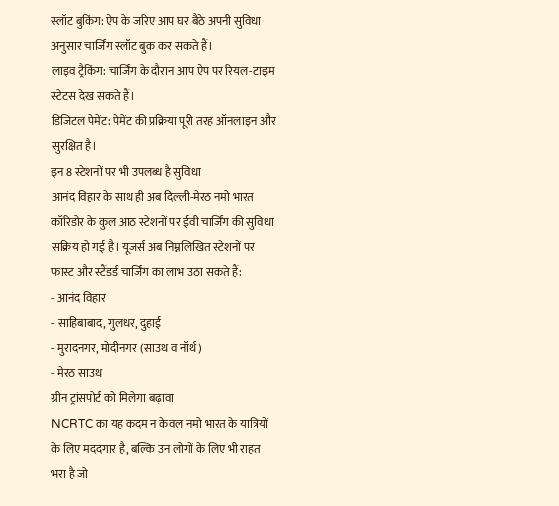स्लॉट बुकिंग: ऐप के जरिए आप घर बैठे अपनी सुविधा अनुसार चार्जिंग स्लॉट बुक कर सकते हैं।
लाइव ट्रैकिंग: चार्जिंग के दौरान आप ऐप पर रियल-टाइम स्टेटस देख सकते हैं।
डिजिटल पेमेंट: पेमेंट की प्रक्रिया पूरी तरह ऑनलाइन और सुरक्षित है।
इन 8 स्टेशनों पर भी उपलब्ध है सुविधा
आनंद विहार के साथ ही अब दिल्ली-मेरठ नमो भारत कॉरिडोर के कुल आठ स्टेशनों पर ईवी चार्जिंग की सुविधा सक्रिय हो गई है। यूजर्स अब निम्नलिखित स्टेशनों पर फास्ट और स्टैंडर्ड चार्जिंग का लाभ उठा सकते हैं:
- आनंद विहार
- साहिबाबाद, गुलधर, दुहाई
- मुरादनगर, मोदीनगर (साउथ व नॉर्थ)
- मेरठ साउथ
ग्रीन ट्रांसपोर्ट को मिलेगा बढ़ावा
NCRTC का यह कदम न केवल नमो भारत के यात्रियों के लिए मददगार है, बल्कि उन लोगों के लिए भी राहत भरा है जो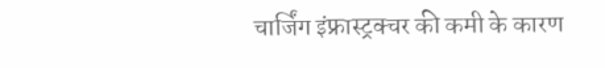चार्जिंग इंफ्रास्ट्रक्चर की कमी के कारण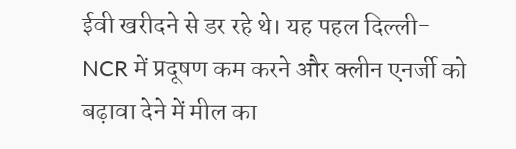ईवी खरीदने से डर रहे थे। यह पहल दिल्ली-NCR में प्रदूषण कम करने और क्लीन एनर्जी को बढ़ावा देने में मील का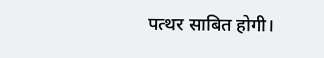पत्थर साबित होगी।